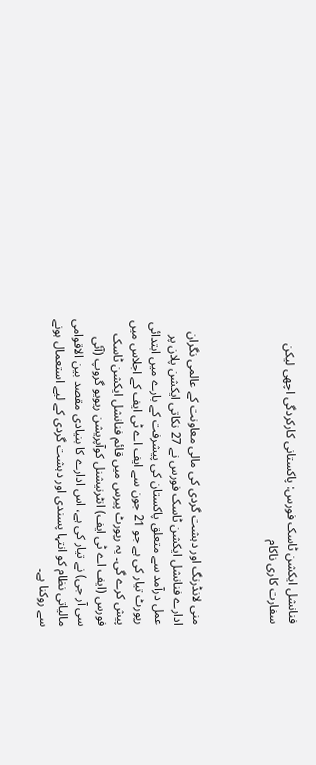فنانشل ایکشن ٹاسک فورس: پاکستانی کارکردگی اچھی لیکن سفارت کاری ناکام



منی لانڈرنگ اور دہشت گردی کی مالی معاونت کے عالمی نگران ادارے فنانشل ایکشن ٹاسک فورس نے 27 نکاتی ایکشن پلان پر عمل درآمد سے متعلق پاکستان کی پیشرفت کے بارے میں ابتدائی رپورٹ تیار کی ہے جو 21 جون سے ایف اے ٹی ایف کے اجلاس میں پیش کرے گی۔ یہ رپورٹ پیرس میں قائم فنانشل ایکشن ٹاسک فورس (ایف اے ٹی ایف) انٹرنیشنل کوآپریشن ریویو گروپ (آئی سی آر جی) نے تیار کی ہے، اس ادارے کا بنیادی مقصد بین الاقوامی مالیاتی نظام کو انتہا پسندی اور دہشت گردی کے لیے استعمال ہونے سے روکنا ہے۔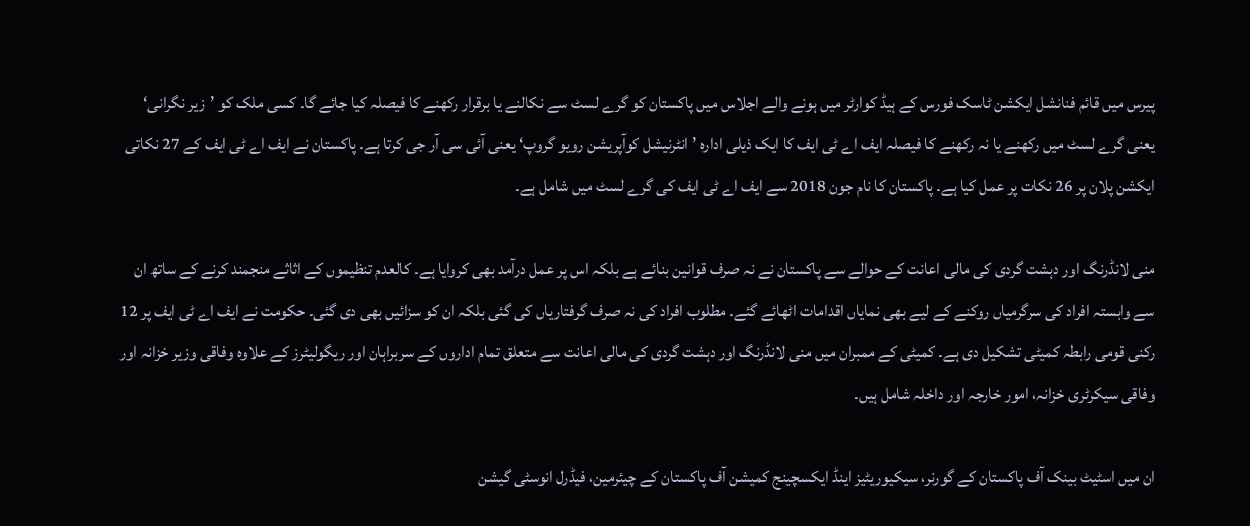پیرس میں قائم فنانشل ایکشن ٹاسک فورس کے ہیڈ کوارٹر میں ہونے والے اجلاس میں پاکستان کو گرے لسٹ سے نکالنے یا برقرار رکھنے کا فیصلہ کیا جائے گا۔ کسی ملک کو ’زیر نگرانی‘ یعنی گرے لسٹ میں رکھنے یا نہ رکھنے کا فیصلہ ایف اے ٹی ایف کا ایک ذیلی ادارہ ’انٹرنیشل کوآپریشن رویو گروپ‘ یعنی آئی سی آر جی کرتا ہے۔ پاکستان نے ایف اے ٹی ایف کے 27 نکاتی ایکشن پلان پر 26 نکات پر عمل کیا ہے۔ پاکستان کا نام جون 2018 سے ایف اے ٹی ایف کی گرے لسٹ میں شامل ہے۔

منی لانڈرنگ اور دہشت گردی کی مالی اعانت کے حوالے سے پاکستان نے نہ صرف قوانین بنائے ہے بلکہ اس پر عمل درآمد بھی کروایا ہے۔ کالعدم تنظیموں کے اثاثے منجمند کرنے کے ساتھ ان سے وابستہ افراد کی سرگرمیاں روکنے کے لیے بھی نمایاں اقدامات اٹھائے گئے۔ مطلوب افراد کی نہ صرف گرفتاریاں کی گئی بلکہ ان کو سزائیں بھی دی گئی۔ حکومت نے ایف اے ٹی ایف پر 12 رکنی قومی رابطہ کمیٹی تشکیل دی ہے۔ کمیٹی کے ممبران میں منی لانڈرنگ اور دہشت گردی کی مالی اعانت سے متعلق تمام اداروں کے سربراہان اور ریگولیٹرز کے علاوہ وفاقی وزیر خزانہ اور وفاقی سیکرٹری خزانہ، امور خارجہ اور داخلہ شامل ہیں۔

ان میں اسٹیٹ بینک آف پاکستان کے گورنر، سیکیوریٹیز اینڈ ایکسچینج کمیشن آف پاکستان کے چیئرمین، فیڈرل انوسٹی گیشن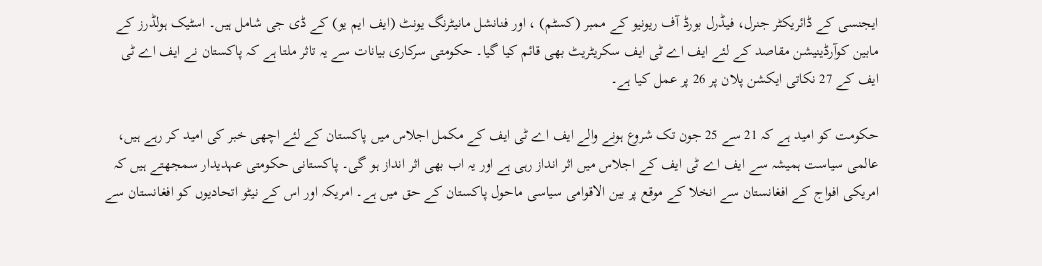ایجنسی کے ڈائریکٹر جنرل، فیڈرل بورڈ آف ریونیو کے ممبر (کسٹم) ، اور فنانشل مانیٹرنگ یونٹ (ایف ایم یو) کے ڈی جی شامل ہیں۔ اسٹیک ہولڈرز کے مابین کوآرڈینیشن مقاصد کے لئے ایف اے ٹی ایف سکریٹریٹ بھی قائم کیا گیا۔ حکومتی سرکاری بیانات سے یہ تاثر ملتا ہے کہ پاکستان نے ایف اے ٹی ایف کے 27 نکاتی ایکشن پلان پر 26 پر عمل کیا ہے۔

حکومت کو امید ہے کہ 21 سے 25 جون تک شروع ہونے والے ایف اے ٹی ایف کے مکمل اجلاس میں پاکستان کے لئے اچھی خبر کی امید کر رہے ہیں، عالمی سیاست ہمیشہ سے ایف اے ٹی ایف کے اجلاس میں اثر انداز رہی ہے اور یہ اب بھی اثر انداز ہو گی۔ پاکستانی حکومتی عہدیدار سمجھتے ہیں کہ امریکی افواج کے افغانستان سے انخلا کے موقع پر بین الاقوامی سیاسی ماحول پاکستان کے حق میں ہے۔ امریکہ اور اس کے نیٹو اتحادیوں کو افغانستان سے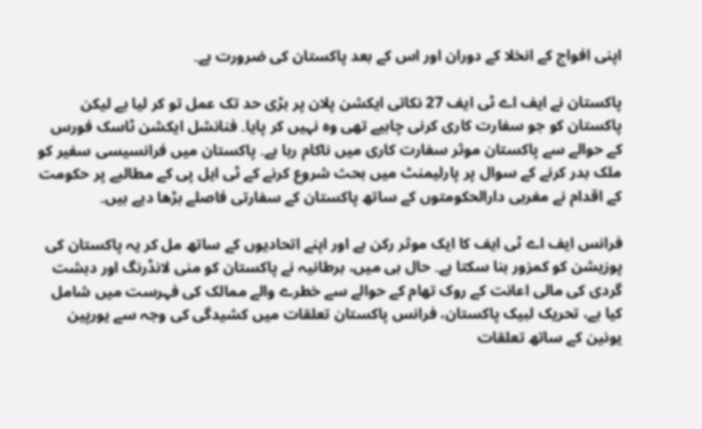اپنی افواج کے انخلا کے دوران اور اس کے بعد پاکستان کی ضرورت ہے۔

پاکستان نے ایف اے ٹی ایف 27 نکاتی ایکشن پلان پر بڑی حد تک عمل تو کر لیا ہے لیکن پاکستان کو جو سفارت کاری کرنی چاہیے تھی وہ نہیں کر پایا۔ فنانشل ایکشن ٹاسک فورس کے حوالے سے پاکستان موثر سفارت کاری میں ناکام رہا ہے۔ پاکستان میں فرانسیسی سفیر کو ملک بدر کرنے کے سوال پر پارلیمنٹ میں بحث شروع کرنے کے ٹی ایل پی کے مطالبے پر حکومت کے اقدام نے مغربی دارالحکومتوں کے ساتھ پاکستان کے سفارتی فاصلے بڑھا دیے ہیں۔

فرانس ایف اے ٹی ایف کا ایک موثر رکن ہے اور اپنے اتحادیوں کے ساتھ مل کر یہ پاکستان کی پوزیشن کو کمزور بنا سکتا ہے۔ حال ہی میں، برطانیہ نے پاکستان کو منی لانڈرنگ اور دہشت گردی کی مالی اعانت کے روک تھام کے حوالے سے خطرے والے ممالک کی فہرست میں شامل کیا ہے، تحریک لبیک پاکستان، فرانس پاکستان تعلقات میں کشیدگی کی وجہ سے یورپین یونین کے ساتھ تعلقات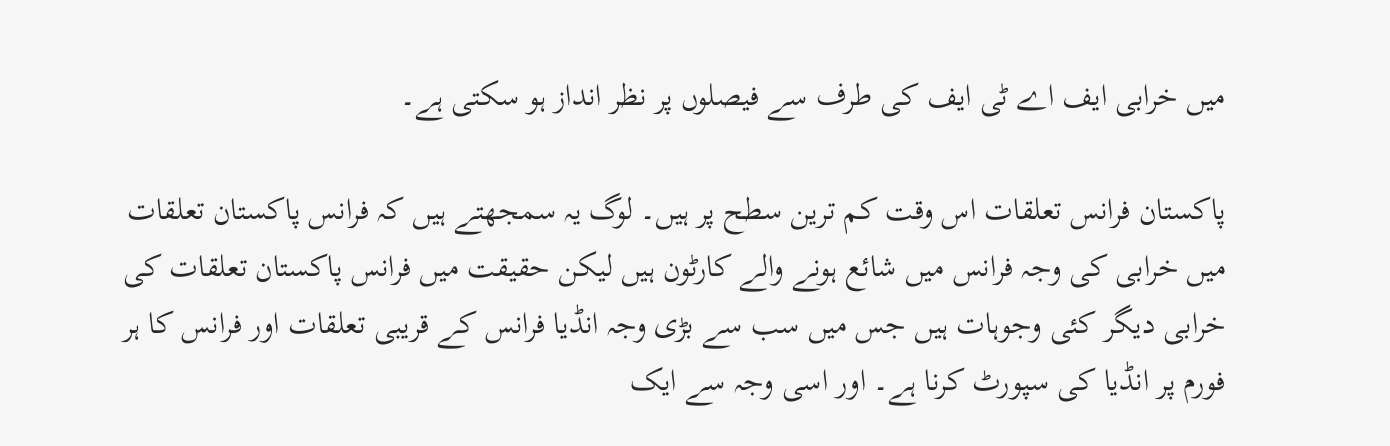میں خرابی ایف اے ٹی ایف کی طرف سے فیصلوں پر نظر انداز ہو سکتی ہے۔

پاکستان فرانس تعلقات اس وقت کم ترین سطح پر ہیں۔ لوگ یہ سمجھتے ہیں کہ فرانس پاکستان تعلقات میں خرابی کی وجہ فرانس میں شائع ہونے والے کارٹون ہیں لیکن حقیقت میں فرانس پاکستان تعلقات کی خرابی دیگر کئی وجوہات ہیں جس میں سب سے بڑی وجہ انڈیا فرانس کے قریبی تعلقات اور فرانس کا ہر فورم پر انڈیا کی سپورٹ کرنا ہے۔ اور اسی وجہ سے ایک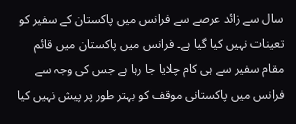سال سے زائد عرصے سے فرانس میں پاکستان کے سفیر کو تعینات نہیں کیا گیا ہے۔ فرانس میں پاکستان میں قائم مقام سفیر سے ہی کام چلایا جا رہا ہے جس کی وجہ سے فرانس میں پاکستانی موقف کو بہتر طور پر پیش نہیں کیا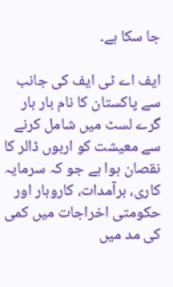جا سکا ہے۔

ایف اے ٹی ایف کی جانب سے پاکستان کا نام بار بار گرے لسٹ میں شامل کرنے سے معیشت کو اربوں ڈالر کا نقصان ہوا ہے جو کہ سرمایہ کاری، برآمدات، کاروبار اور حکومتی اخراجات میں کمی کی مد میں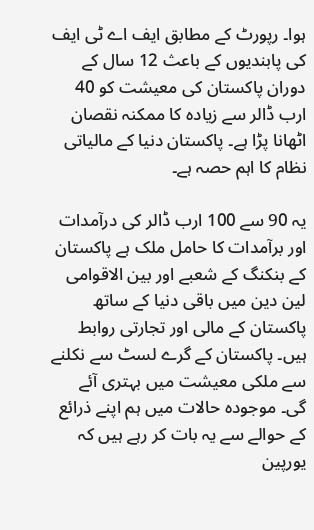ہوا۔ رپورٹ کے مطابق ایف اے ٹی ایف کی پابندیوں کے باعث 12 سال کے دوران پاکستان کی معیشت کو 40 ارب ڈالر سے زیادہ کا ممکنہ نقصان اٹھانا پڑا ہے۔ پاکستان دنیا کے مالیاتی نظام کا اہم حصہ ہے۔

یہ 90 سے 100 ارب ڈالر کی درآمدات اور برآمدات کا حامل ملک ہے پاکستان کے بنکنگ کے شعبے اور بین الاقوامی لین دین میں باقی دنیا کے ساتھ پاکستان کے مالی اور تجارتی روابط ہیں۔ پاکستان کے گرے لسٹ سے نکلنے سے ملکی معیشت میں بہتری آئے گی۔ موجودہ حالات میں ہم اپنے ذرائع کے حوالے سے یہ بات کر رہے ہیں کہ یورپین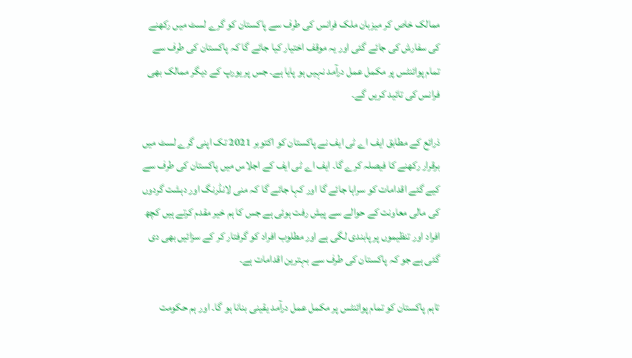ممالک خاص کر میزبان ملک فرانس کی طرف سے پاکستان کو گرے لسٹ میں رکھنے کی سفارش کی جائے گئی اور یہ موقف اختیار کیا جائے گا کہ پاکستان کی طرف سے تمام پوائنٹس پر مکمل عمل درآمد نہیں ہو پایا ہے۔ جس پر یورپ کے دیگر ممالک بھی فرانس کی تائید کریں گے۔

ذرائع کے مطابق ایف اے ٹی ایف نے پاکستان کو اکتوبر 2021 تک اپنی گرے لسٹ میں برقرار رکھنے کا فیصلہ کرے گا۔ ایف اے ٹی ایف کے اجلاس میں پاکستان کی طرف سے کیے گئے اقدامات کو سراہا جائے گا اور کہا جائے گا کہ منی لانڈرنگ اور دہشت گردوں کی مالی معاونت کے حوالے سے پیش رفت ہوئی ہے جس کا ہم خیر مقدم کرتے ہیں کچھ افراد اور تنظیموں پر پابندی لگی ہے اور مطلوب افراد کو گرفتار کر کے سزائیں بھی دی گئی ہے جو کہ پاکستان کی طرف سے بہترین اقدامات ہے۔

تاہم پاکستان کو تمام پوائنٹس پر مکمل عمل درآمد یقینی بنانا ہو گا۔ اور ہم حکومت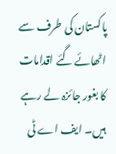پاکستان کی طرف سے اٹھائے گئے اقدامات کا بغور جائزہ لے رہے ہیں۔ ایف اے ٹی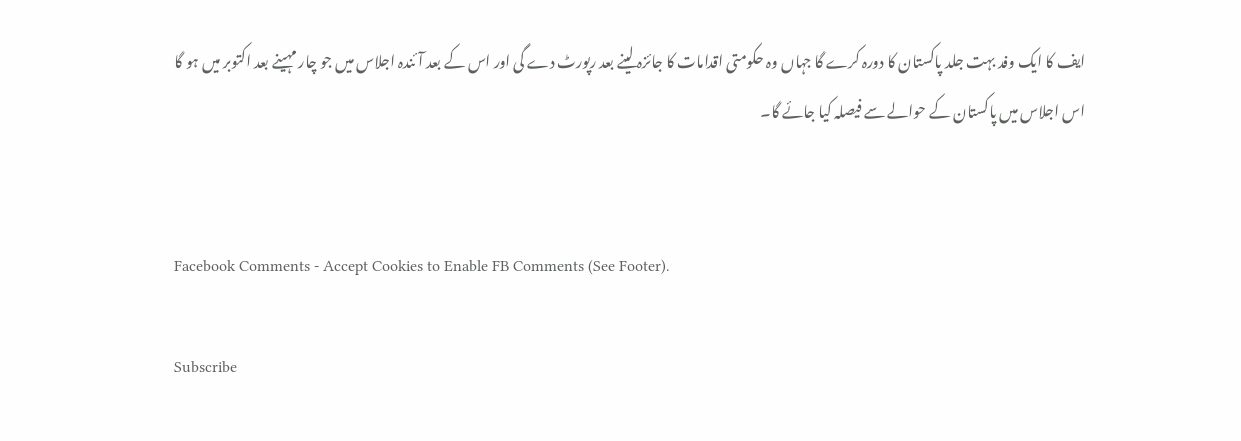ایف کا ایک وفد بہت جلد پاکستان کا دورہ کرے گا جہاں وہ حکومتی اقدامات کا جائزہ لینے بعد رپورٹ دے گی اور اس کے بعد آئندہ اجلاس میں جو چار مہینے بعد اکتوبر میں ہو گا اس اجلاس میں پاکستان کے حوالے سے فیصلہ کیا جائے گا۔


Facebook Comments - Accept Cookies to Enable FB Comments (See Footer).

Subscribe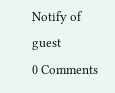Notify of
guest
0 Comments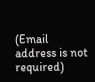(Email address is not required)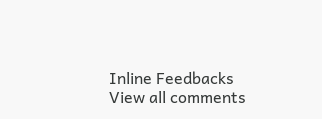Inline Feedbacks
View all comments